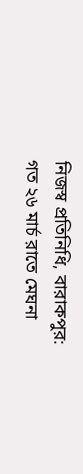নিজস্ব প্রতিনিধি, বারাকপুর: গত ২৬ মার্চ রাতে মেঘনা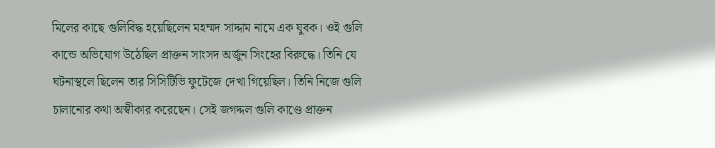মিলের কাছে গুলিবিদ্ধ হয়েছিলেন মহম্মদ সাদ্দাম নামে এক যুবক। ওই গুলি কান্ডে অভিযোগ উঠেছিল প্রাক্তন সাংসদ অর্জুন সিংহের বিরুদ্ধে। তিনি যে ঘটনাস্থলে ছিলেন তার সিসিটিভি ফুটেজে দেখা গিয়েছিল। তিনি নিজে গুলি চালানোর কথা অস্বীকার করেছেন। সেই জগদ্দল গুলি কাণ্ডে প্রাক্তন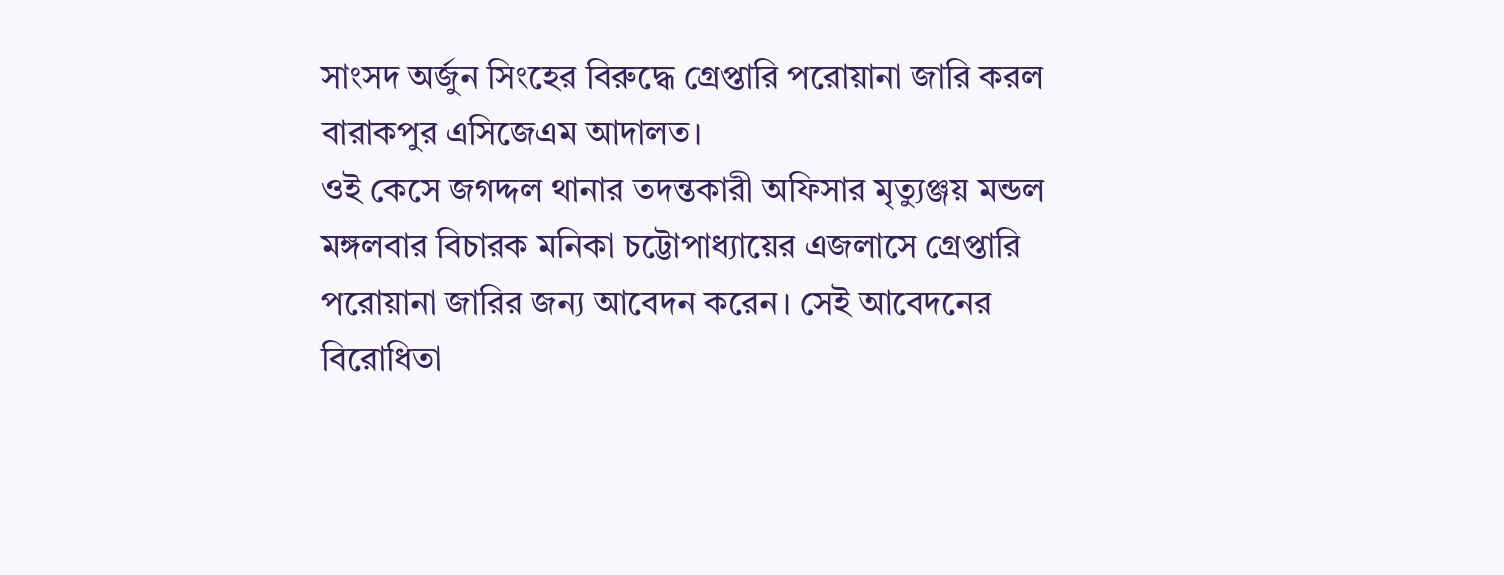সাংসদ অর্জুন সিংহের বিরুদ্ধে গ্রেপ্তারি পরোয়ানা জারি করল বারাকপুর এসিজেএম আদালত।
ওই কেসে জগদ্দল থানার তদন্তকারী অফিসার মৃত্যুঞ্জয় মন্ডল মঙ্গলবার বিচারক মনিকা চট্টোপাধ্যায়ের এজলাসে গ্রেপ্তারি পরোয়ানা জারির জন্য আবেদন করেন। সেই আবেদনের বিরোধিতা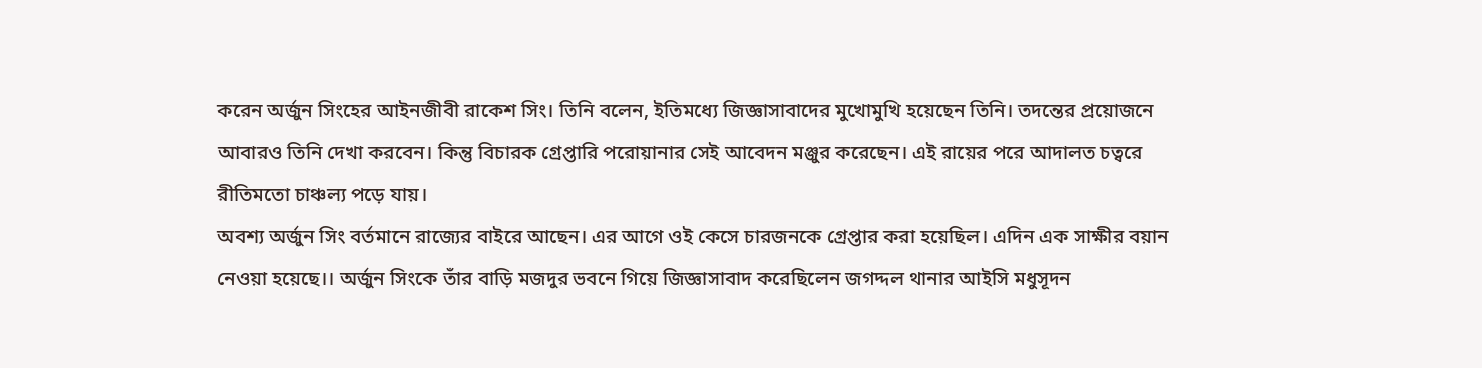করেন অর্জুন সিংহের আইনজীবী রাকেশ সিং। তিনি বলেন, ইতিমধ্যে জিজ্ঞাসাবাদের মুখোমুখি হয়েছেন তিনি। তদন্তের প্রয়োজনে আবারও তিনি দেখা করবেন। কিন্তু বিচারক গ্রেপ্তারি পরোয়ানার সেই আবেদন মঞ্জুর করেছেন। এই রায়ের পরে আদালত চত্বরে রীতিমতো চাঞ্চল্য পড়ে যায়।
অবশ্য অর্জুন সিং বর্তমানে রাজ্যের বাইরে আছেন। এর আগে ওই কেসে চারজনকে গ্রেপ্তার করা হয়েছিল। এদিন এক সাক্ষীর বয়ান নেওয়া হয়েছে।। অর্জুন সিংকে তাঁর বাড়ি মজদুর ভবনে গিয়ে জিজ্ঞাসাবাদ করেছিলেন জগদ্দল থানার আইসি মধুসূদন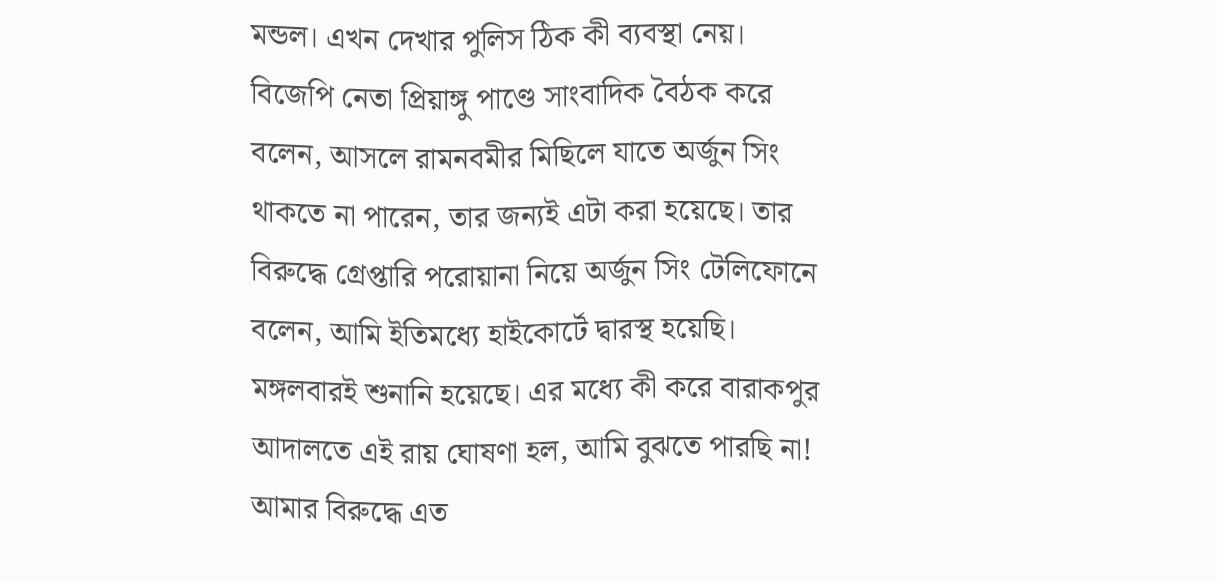মন্ডল। এখন দেখার পুলিস ঠিক কী ব্যবস্থা নেয়। বিজেপি নেতা প্রিয়াঙ্গু পাণ্ডে সাংবাদিক বৈঠক করে বলেন, আসলে রামনবমীর মিছিলে যাতে অর্জুন সিং থাকতে না পারেন, তার জন্যই এটা করা হয়েছে। তার বিরুদ্ধে গ্রেপ্তারি পরোয়ানা নিয়ে অর্জুন সিং টেলিফোনে বলেন, আমি ইতিমধ্যে হাইকোর্টে দ্বারস্থ হয়েছি। মঙ্গলবারই শুনানি হয়েছে। এর মধ্যে কী করে বারাকপুর আদালতে এই রায় ঘোষণা হল, আমি বুঝতে পারছি না! আমার বিরুদ্ধে এত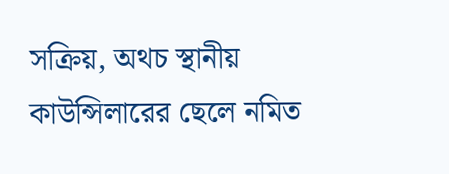সক্রিয়, অথচ স্থানীয় কাউন্সিলারের ছেলে নমিত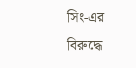সিং-এর বিরুদ্ধে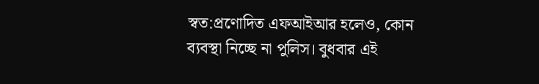স্বত:প্রণোদিত এফআইআর হলেও, কোন ব্যবস্থা নিচ্ছে না পুলিস। বুধবার এই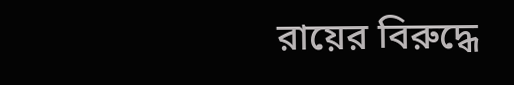রায়ের বিরুদ্ধে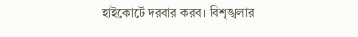হাইকোর্টে দরবার করব। বিশৃঙ্খলার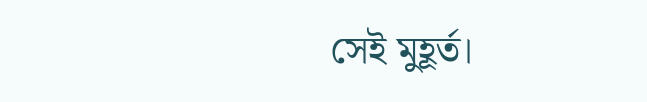সেই মুহূর্ত।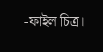-ফাইল চিত্র।